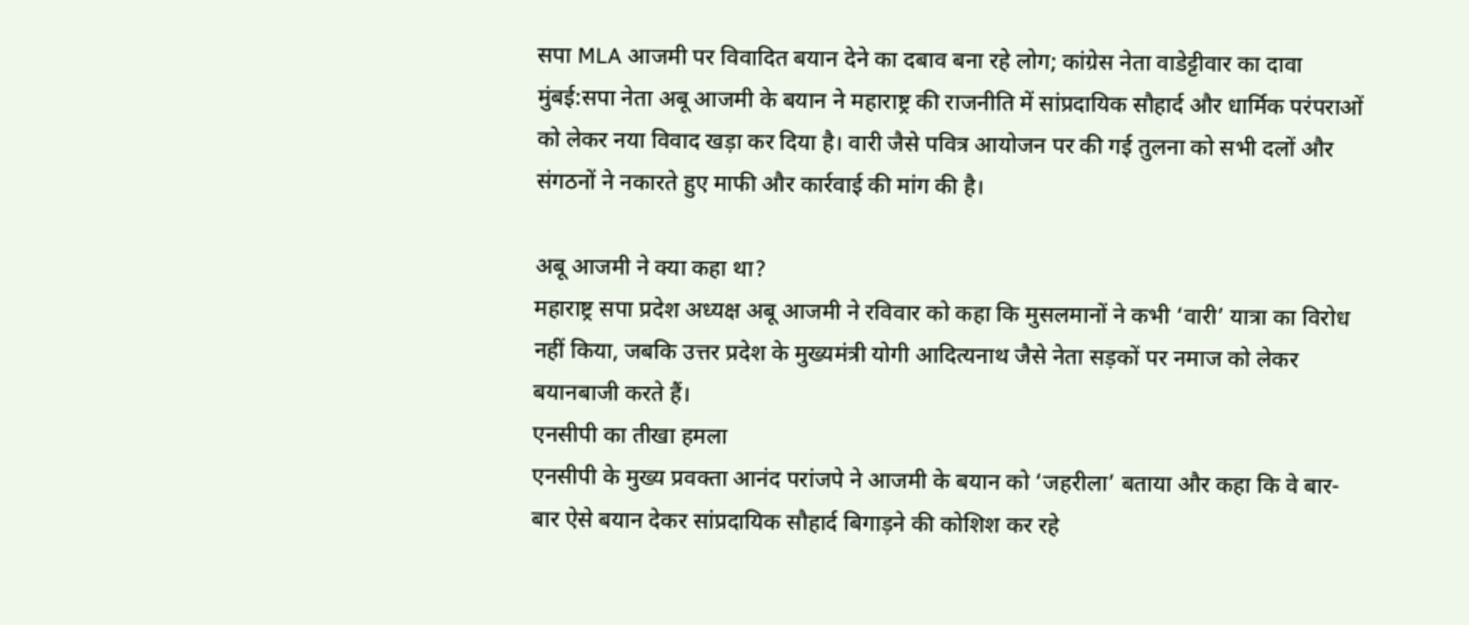सपा MLA आजमी पर विवादित बयान देने का दबाव बना रहे लोग; कांग्रेस नेता वाडेट्टीवार का दावा
मुंबई:सपा नेता अबू आजमी के बयान ने महाराष्ट्र की राजनीति में सांप्रदायिक सौहार्द और धार्मिक परंपराओं को लेकर नया विवाद खड़ा कर दिया है। वारी जैसे पवित्र आयोजन पर की गई तुलना को सभी दलों और संगठनों ने नकारते हुए माफी और कार्रवाई की मांग की है।

अबू आजमी ने क्या कहा था?
महाराष्ट्र सपा प्रदेश अध्यक्ष अबू आजमी ने रविवार को कहा कि मुसलमानों ने कभी ‘वारी’ यात्रा का विरोध नहीं किया, जबकि उत्तर प्रदेश के मुख्यमंत्री योगी आदित्यनाथ जैसे नेता सड़कों पर नमाज को लेकर बयानबाजी करते हैं।
एनसीपी का तीखा हमला
एनसीपी के मुख्य प्रवक्ता आनंद परांजपे ने आजमी के बयान को ‘जहरीला’ बताया और कहा कि वे बार-बार ऐसे बयान देकर सांप्रदायिक सौहार्द बिगाड़ने की कोशिश कर रहे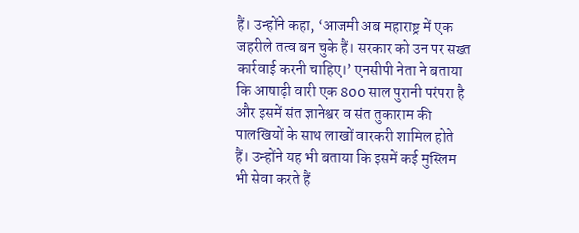हैं। उन्होंने कहा, ‘आजमी अब महाराष्ट्र में एक जहरीले तत्व बन चुके हैं। सरकार को उन पर सख्त कार्रवाई करनी चाहिए।’ एनसीपी नेता ने बताया कि आषाढ़ी वारी एक 800 साल पुरानी परंपरा है और इसमें संत ज्ञानेश्वर व संत तुकाराम की पालखियों के साथ लाखों वारकरी शामिल होते हैं। उन्होंने यह भी बताया कि इसमें कई मुस्लिम भी सेवा करते हैं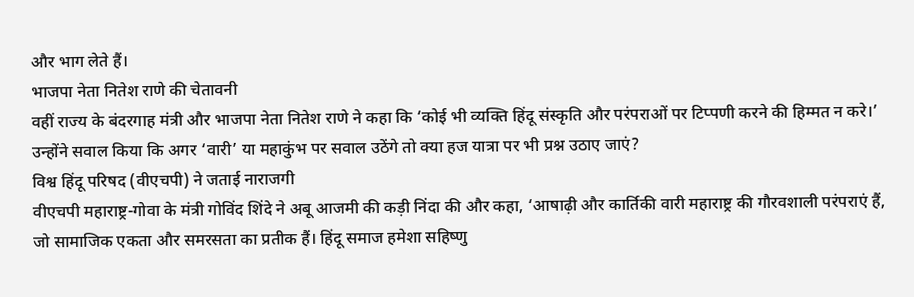और भाग लेते हैं।
भाजपा नेता नितेश राणे की चेतावनी
वहीं राज्य के बंदरगाह मंत्री और भाजपा नेता नितेश राणे ने कहा कि ‘कोई भी व्यक्ति हिंदू संस्कृति और परंपराओं पर टिप्पणी करने की हिम्मत न करे।’ उन्होंने सवाल किया कि अगर ‘वारी’ या महाकुंभ पर सवाल उठेंगे तो क्या हज यात्रा पर भी प्रश्न उठाए जाएं?
विश्व हिंदू परिषद (वीएचपी) ने जताई नाराजगी
वीएचपी महाराष्ट्र-गोवा के मंत्री गोविंद शिंदे ने अबू आजमी की कड़ी निंदा की और कहा, ‘आषाढ़ी और कार्तिकी वारी महाराष्ट्र की गौरवशाली परंपराएं हैं, जो सामाजिक एकता और समरसता का प्रतीक हैं। हिंदू समाज हमेशा सहिष्णु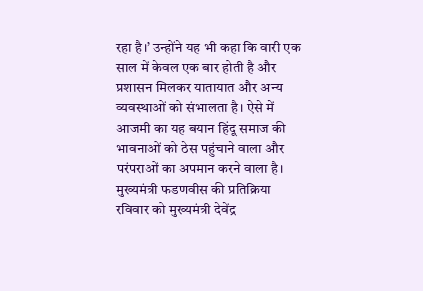रहा है।’ उन्होंने यह भी कहा कि वारी एक साल में केवल एक बार होती है और प्रशासन मिलकर यातायात और अन्य व्यवस्थाओं को संभालता है। ऐसे में आजमी का यह बयान हिंदू समाज की भावनाओं को ठेस पहुंचाने वाला और परंपराओं का अपमान करने वाला है।
मुख्यमंत्री फडणवीस की प्रतिक्रिया
रविवार को मुख्यमंत्री देवेंद्र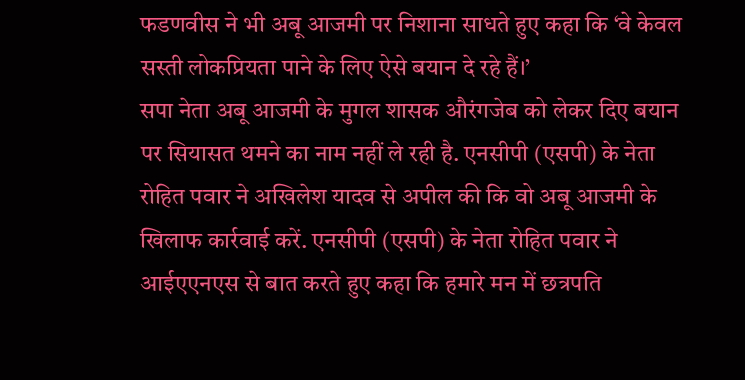फडणवीस ने भी अबू आजमी पर निशाना साधते हुए कहा कि ‘वे केवल सस्ती लोकप्रियता पाने के लिए ऐसे बयान दे रहे हैं।’
सपा नेता अबू आजमी के मुगल शासक औरंगजेब को लेकर दिए बयान पर सियासत थमने का नाम नहीं ले रही है. एनसीपी (एसपी) के नेता रोहित पवार ने अखिलेश यादव से अपील की कि वो अबू आजमी के खिलाफ कार्रवाई करें. एनसीपी (एसपी) के नेता रोहित पवार ने आईएएनएस से बात करते हुए कहा कि हमारे मन में छत्रपति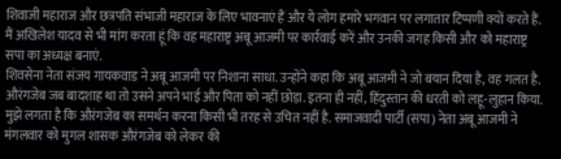शिवाजी महाराज और छत्रपति संभाजी महाराज के लिए भावनाएं हैं और ये लोग हमारे भगवान पर लगातार टिप्पणी क्यों करते हैं. मैं अखिलेश यादव से भी मांग करता हूं कि वह महाराष्ट्र अबू आजमी पर कार्रवाई करें और उनकी जगह किसी और को महाराष्ट्र सपा का अध्यक्ष बनाएं.
शिवसेना नेता संजय गायकवाड ने अबू आजमी पर निशाना साधा. उन्होंने कहा कि अबू आजमी ने जो बयान दिया है, वह गलत है. औरंगजेब जब बादशाह था तो उसने अपने भाई और पिता को नहीं छोड़ा. इतना ही नहीं, हिंदुस्तान की धरती को लहू-लुहान किया. मुझे लगता है कि औरंगजेब का समर्थन करना किसी भी तरह से उचित नहीं है. समाजवादी पार्टी (सपा) नेता अबू आजमी ने मंगलवार को मुगल शासक औरंगजेब को लेकर की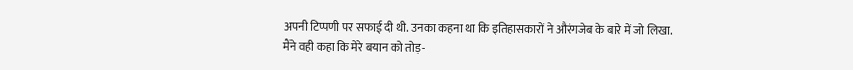अपनी टिप्पणी पर सफाई दी थी. उनका कहना था कि इतिहासकारों ने औरंगजेब के बारे में जो लिखा.
मैंने वही कहा कि मेरे बयान को तोड़-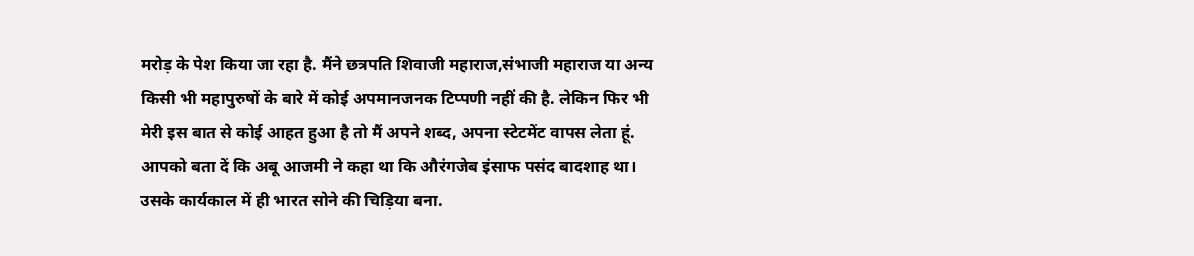मरोड़ के पेश किया जा रहा है. मैंने छत्रपति शिवाजी महाराज,संभाजी महाराज या अन्य किसी भी महापुरुषों के बारे में कोई अपमानजनक टिप्पणी नहीं की है. लेकिन फिर भी मेरी इस बात से कोई आहत हुआ है तो मैं अपने शब्द, अपना स्टेटमेंट वापस लेता हूं.
आपको बता दें कि अबू आजमी ने कहा था कि औरंगजेब इंसाफ पसंद बादशाह था। उसके कार्यकाल में ही भारत सोने की चिड़िया बना.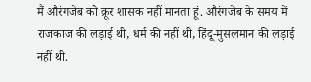मैं औरंगजेब को क्रूर शासक नहीं मानता हूं. औरंगजेब के समय में राजकाज की लड़ाई थी, धर्म की नहीं थी, हिंदू-मुसलमान की लड़ाई नहीं थी.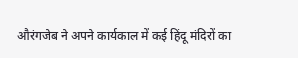औरंगजेब ने अपने कार्यकाल में कई हिंदू मंदिरों का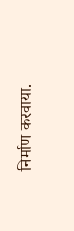निर्माण करवाया.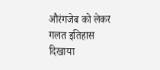औरंगजेब को लेकर गलत इतिहास दिखाया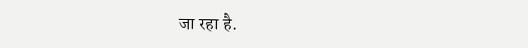जा रहा है.